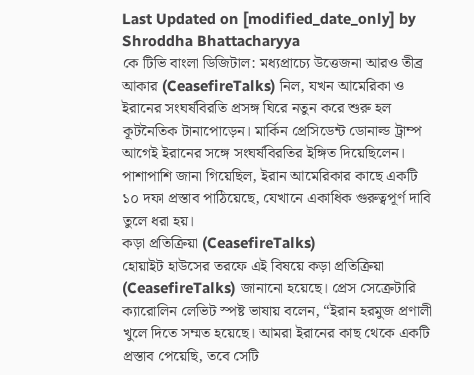Last Updated on [modified_date_only] by Shroddha Bhattacharyya
কে টিভি বাংলা ডিজিটাল: মধ্যপ্রাচ্যে উত্তেজনা আরও তীব্র আকার (CeasefireTalks) নিল, যখন আমেরিকা ও ইরানের সংঘর্ষবিরতি প্রসঙ্গ ঘিরে নতুন করে শুরু হল কূটনৈতিক টানাপোড়েন। মার্কিন প্রেসিডেন্ট ডোনাল্ড ট্রাম্প আগেই ইরানের সঙ্গে সংঘর্ষবিরতির ইঙ্গিত দিয়েছিলেন। পাশাপাশি জানা গিয়েছিল, ইরান আমেরিকার কাছে একটি ১০ দফা প্রস্তাব পাঠিয়েছে, যেখানে একাধিক গুরুত্বপূর্ণ দাবি তুলে ধরা হয়।
কড়া প্রতিক্রিয়া (CeasefireTalks)
হোয়াইট হাউসের তরফে এই বিষয়ে কড়া প্রতিক্রিয়া (CeasefireTalks) জানানো হয়েছে। প্রেস সেক্রেটারি ক্যারোলিন লেভিট স্পষ্ট ভাষায় বলেন, “ইরান হরমুজ প্রণালী খুলে দিতে সম্মত হয়েছে। আমরা ইরানের কাছ থেকে একটি প্রস্তাব পেয়েছি, তবে সেটি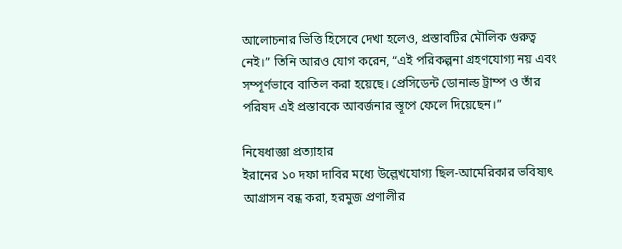আলোচনার ভিত্তি হিসেবে দেখা হলেও, প্রস্তাবটির মৌলিক গুরুত্ব নেই।” তিনি আরও যোগ করেন, “এই পরিকল্পনা গ্রহণযোগ্য নয় এবং সম্পূর্ণভাবে বাতিল করা হয়েছে। প্রেসিডেন্ট ডোনাল্ড ট্রাম্প ও তাঁর পরিষদ এই প্রস্তাবকে আবর্জনার স্তূপে ফেলে দিয়েছেন।”

নিষেধাজ্ঞা প্রত্যাহার
ইরানের ১০ দফা দাবির মধ্যে উল্লেখযোগ্য ছিল-আমেরিকার ভবিষ্যৎ আগ্রাসন বন্ধ করা, হরমুজ প্রণালীর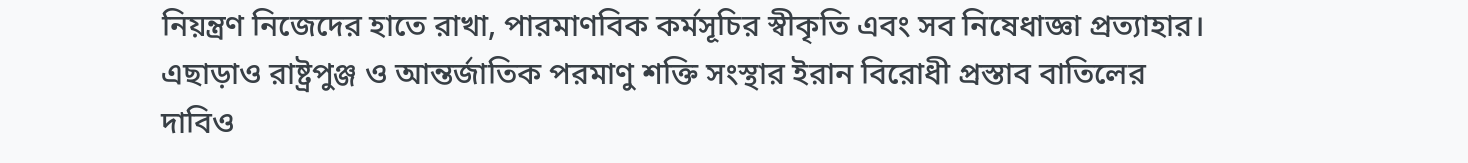নিয়ন্ত্রণ নিজেদের হাতে রাখা, পারমাণবিক কর্মসূচির স্বীকৃতি এবং সব নিষেধাজ্ঞা প্রত্যাহার। এছাড়াও রাষ্ট্রপুঞ্জ ও আন্তর্জাতিক পরমাণু শক্তি সংস্থার ইরান বিরোধী প্রস্তাব বাতিলের দাবিও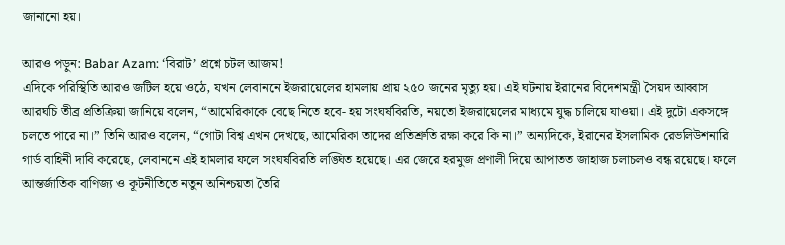জানানো হয়।

আরও পড়ুন: Babar Azam: ‘বিরাট’ প্রশ্নে চটল আজম!
এদিকে পরিস্থিতি আরও জটিল হয়ে ওঠে, যখন লেবাননে ইজরায়েলের হামলায় প্রায় ২৫০ জনের মৃত্যু হয়। এই ঘটনায় ইরানের বিদেশমন্ত্রী সৈয়দ আব্বাস আরঘচি তীব্র প্রতিক্রিয়া জানিয়ে বলেন, “আমেরিকাকে বেছে নিতে হবে- হয় সংঘর্ষবিরতি, নয়তো ইজরায়েলের মাধ্যমে যুদ্ধ চালিয়ে যাওয়া। এই দুটো একসঙ্গে চলতে পারে না।” তিনি আরও বলেন, “গোটা বিশ্ব এখন দেখছে, আমেরিকা তাদের প্রতিশ্রুতি রক্ষা করে কি না।” অন্যদিকে, ইরানের ইসলামিক রেভলিউশনারি গার্ড বাহিনী দাবি করেছে, লেবাননে এই হামলার ফলে সংঘর্ষবিরতি লঙ্ঘিত হয়েছে। এর জেরে হরমুজ প্রণালী দিয়ে আপাতত জাহাজ চলাচলও বন্ধ রয়েছে। ফলে আন্তর্জাতিক বাণিজ্য ও কূটনীতিতে নতুন অনিশ্চয়তা তৈরি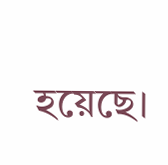হয়েছে।